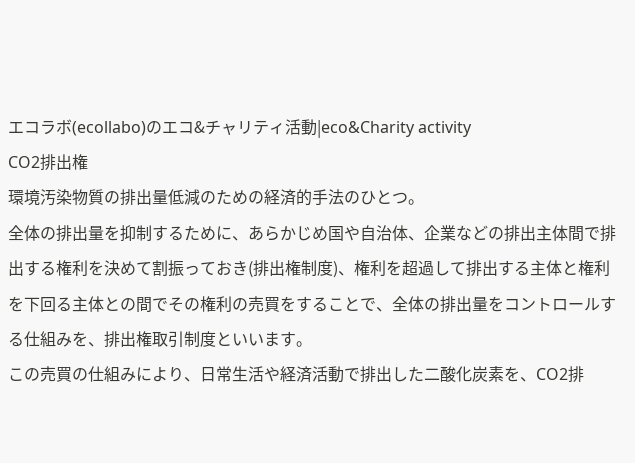エコラボ(ecollabo)のエコ&チャリティ活動|eco&Charity activity
CO2排出権
環境汚染物質の排出量低減のための経済的手法のひとつ。
全体の排出量を抑制するために、あらかじめ国や自治体、企業などの排出主体間で排出する権利を決めて割振っておき(排出権制度)、権利を超過して排出する主体と権利を下回る主体との間でその権利の売買をすることで、全体の排出量をコントロールする仕組みを、排出権取引制度といいます。
この売買の仕組みにより、日常生活や経済活動で排出した二酸化炭素を、CO2排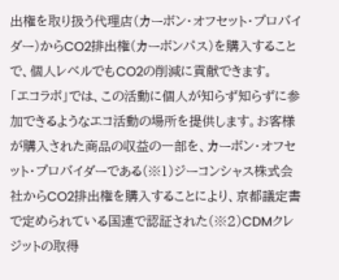出権を取り扱う代理店(カーボン・オフセット・プロバイダー)からCO2排出権(カーボンパス)を購入することで、個人レベルでもCO2の削減に貢献できます。
「エコラボ」では、この活動に個人が知らず知らずに参加できるようなエコ活動の場所を提供します。お客様が購入された商品の収益の一部を、カーボン・オフセット・プロバイダーである(※1)ジーコンシャス株式会社からCO2排出権を購入することにより、京都議定書で定められている国連で認証された(※2)CDMクレジットの取得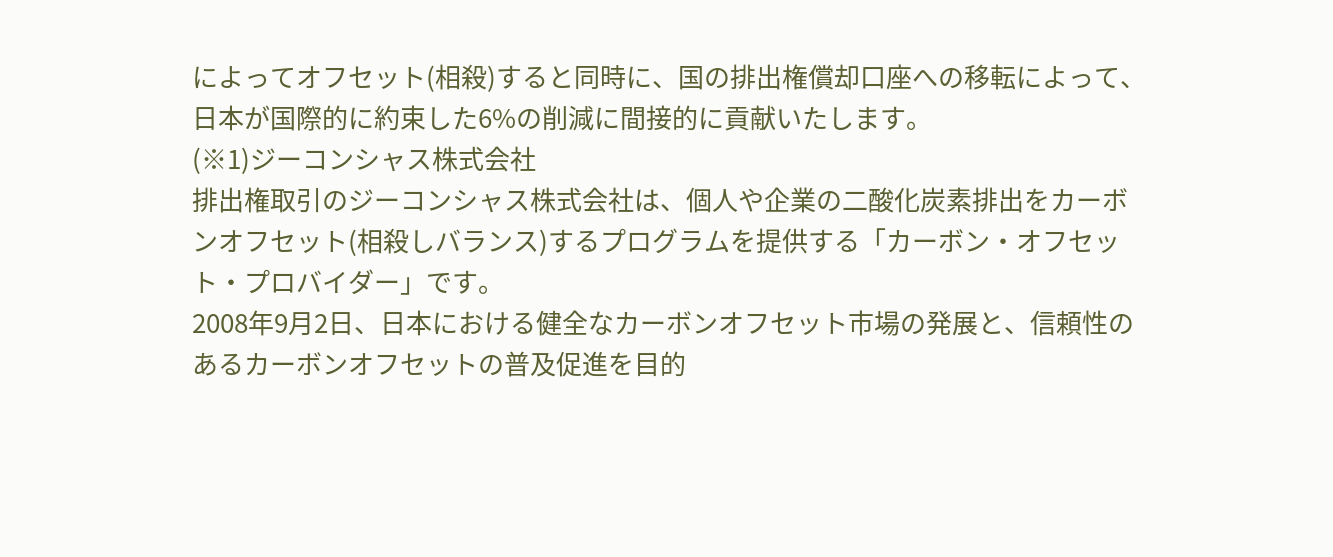によってオフセット(相殺)すると同時に、国の排出権償却口座への移転によって、日本が国際的に約束した6%の削減に間接的に貢献いたします。
(※1)ジーコンシャス株式会社
排出権取引のジーコンシャス株式会社は、個人や企業の二酸化炭素排出をカーボンオフセット(相殺しバランス)するプログラムを提供する「カーボン・オフセット・プロバイダー」です。
2008年9月2日、日本における健全なカーボンオフセット市場の発展と、信頼性のあるカーボンオフセットの普及促進を目的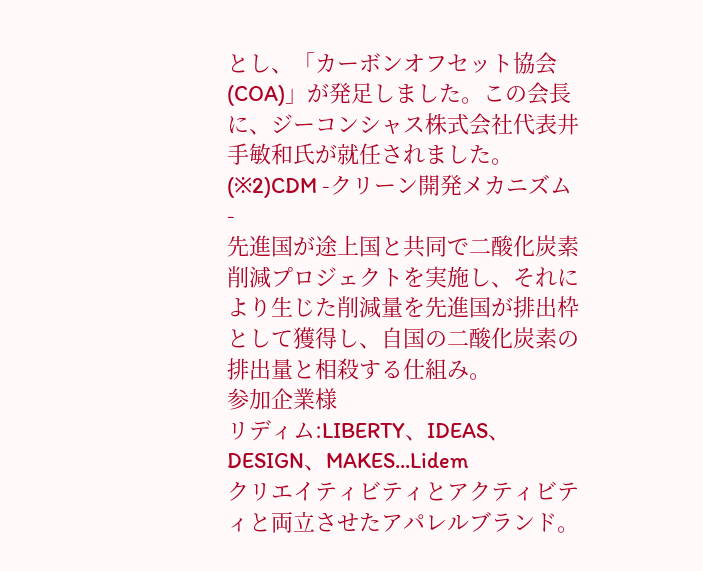とし、「カーボンオフセット協会(COA)」が発足しました。この会長に、ジーコンシャス株式会社代表井手敏和氏が就任されました。
(※2)CDM -クリーン開発メカニズム-
先進国が途上国と共同で二酸化炭素削減プロジェクトを実施し、それにより生じた削減量を先進国が排出枠として獲得し、自国の二酸化炭素の排出量と相殺する仕組み。
参加企業様
リディム:LIBERTY、IDEAS、DESIGN、MAKES...Lidem
クリエイティビティとアクティビティと両立させたアパレルブランド。